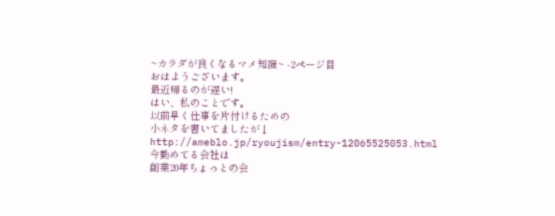~カラダが良くなるマメ知識~ -2ページ目
おはようございます。
最近帰るのが遅い!
はい、私のことです。
以前早く仕事を片付けるための
小ネタを書いてましたが↓
http://ameblo.jp/ryoujism/entry-12065525053.html
今勤めてる会社は
創業20年ちょっとの会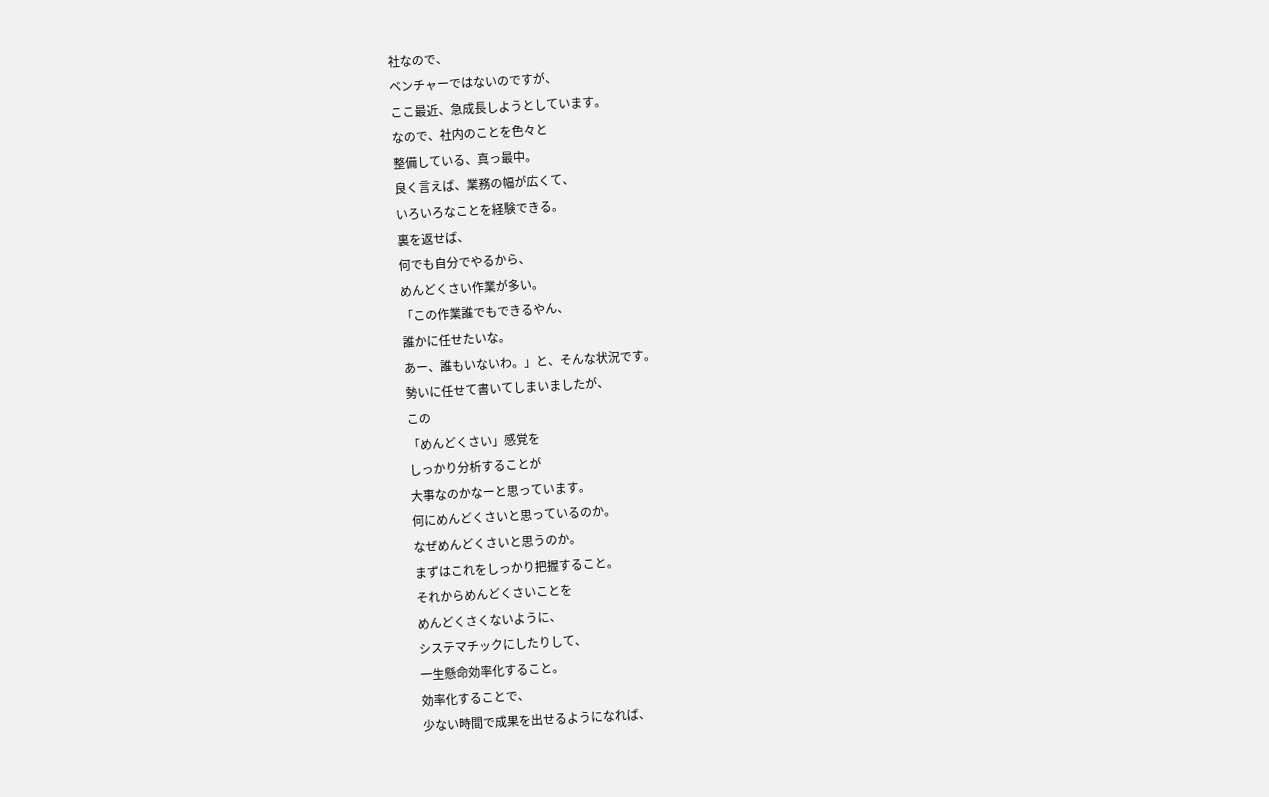社なので、
ベンチャーではないのですが、
ここ最近、急成長しようとしています。
なので、社内のことを色々と
整備している、真っ最中。
良く言えば、業務の幅が広くて、
いろいろなことを経験できる。
裏を返せば、
何でも自分でやるから、
めんどくさい作業が多い。
「この作業誰でもできるやん、
誰かに任せたいな。
あー、誰もいないわ。」と、そんな状況です。
勢いに任せて書いてしまいましたが、
この
「めんどくさい」感覚を
しっかり分析することが
大事なのかなーと思っています。
何にめんどくさいと思っているのか。
なぜめんどくさいと思うのか。
まずはこれをしっかり把握すること。
それからめんどくさいことを
めんどくさくないように、
システマチックにしたりして、
一生懸命効率化すること。
効率化することで、
少ない時間で成果を出せるようになれば、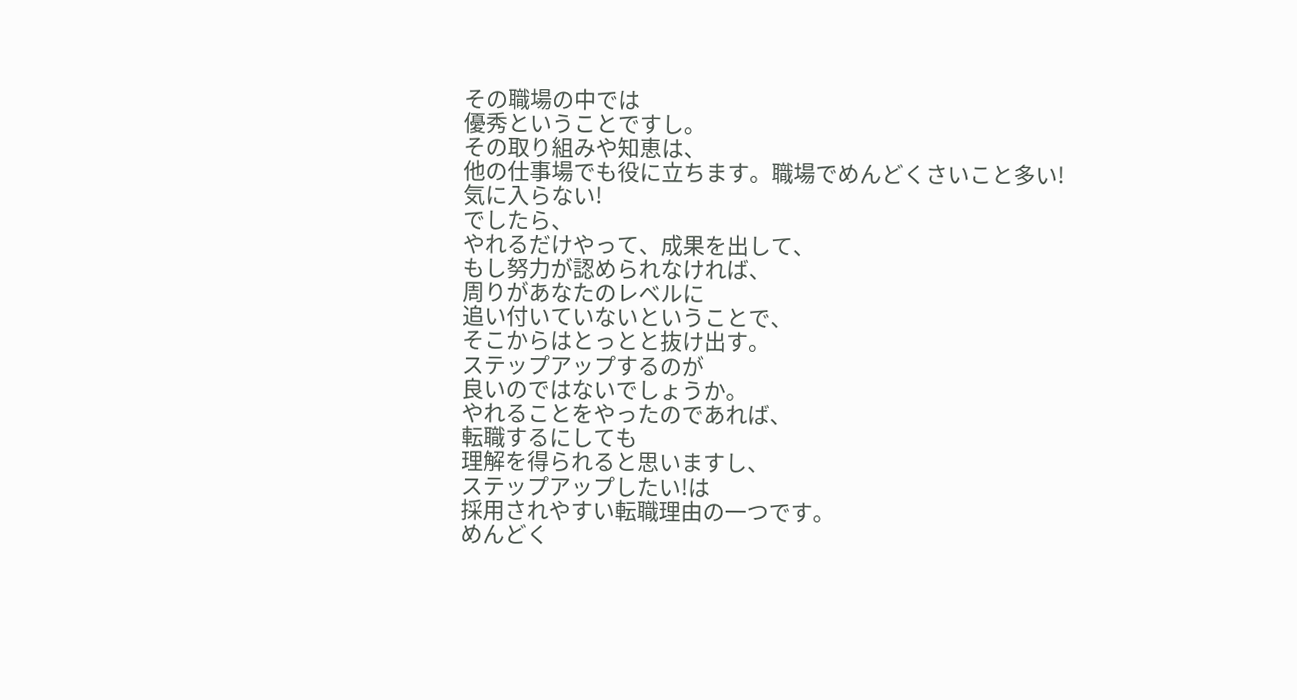その職場の中では
優秀ということですし。
その取り組みや知恵は、
他の仕事場でも役に立ちます。職場でめんどくさいこと多い!
気に入らない!
でしたら、
やれるだけやって、成果を出して、
もし努力が認められなければ、
周りがあなたのレベルに
追い付いていないということで、
そこからはとっとと抜け出す。
ステップアップするのが
良いのではないでしょうか。
やれることをやったのであれば、
転職するにしても
理解を得られると思いますし、
ステップアップしたい!は
採用されやすい転職理由の一つです。
めんどく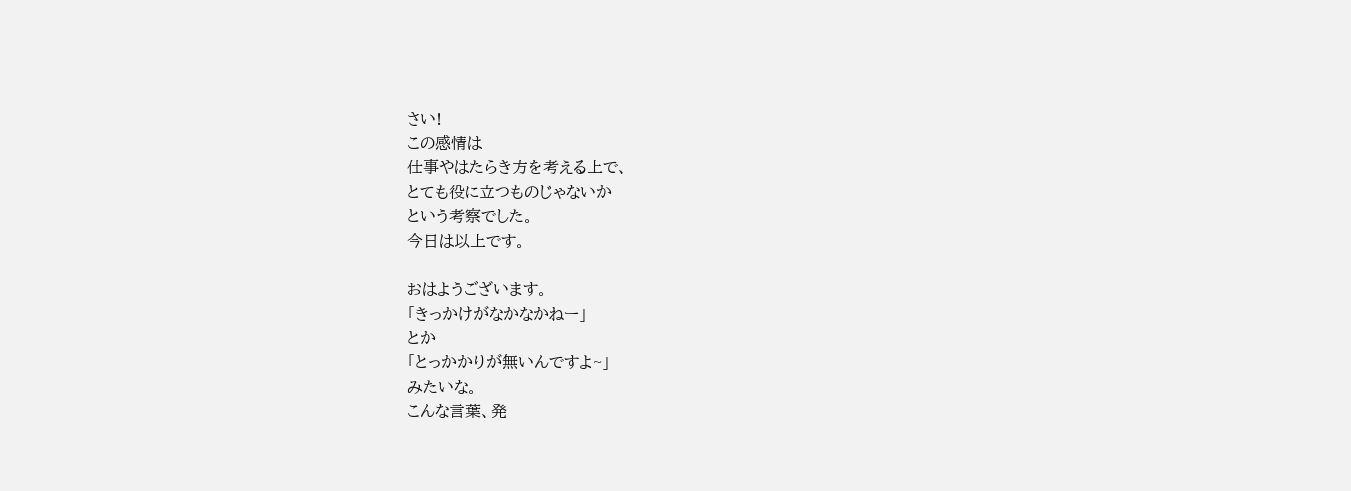さい!
この感情は
仕事やはたらき方を考える上で、
とても役に立つものじゃないか
という考察でした。
今日は以上です。

おはようございます。
「きっかけがなかなかねー」
とか
「とっかかりが無いんですよ~」
みたいな。
こんな言葉、発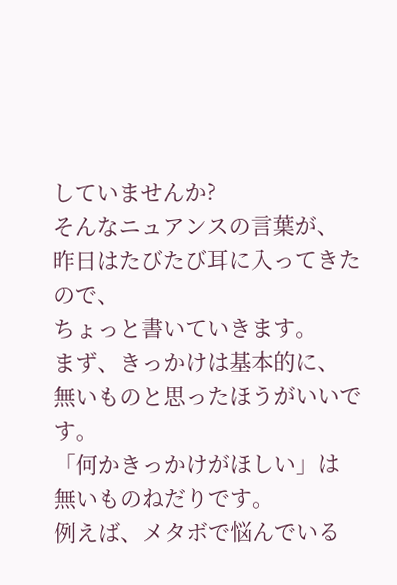していませんか?
そんなニュアンスの言葉が、
昨日はたびたび耳に入ってきたので、
ちょっと書いていきます。
まず、きっかけは基本的に、
無いものと思ったほうがいいです。
「何かきっかけがほしい」は
無いものねだりです。
例えば、メタボで悩んでいる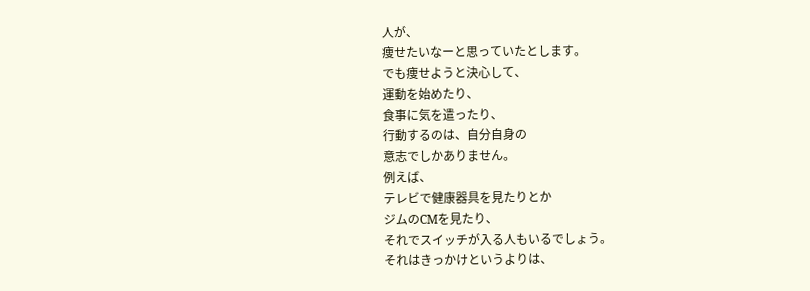人が、
痩せたいなーと思っていたとします。
でも痩せようと決心して、
運動を始めたり、
食事に気を遣ったり、
行動するのは、自分自身の
意志でしかありません。
例えば、
テレビで健康器具を見たりとか
ジムのCMを見たり、
それでスイッチが入る人もいるでしょう。
それはきっかけというよりは、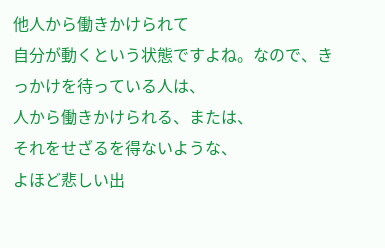他人から働きかけられて
自分が動くという状態ですよね。なので、きっかけを待っている人は、
人から働きかけられる、または、
それをせざるを得ないような、
よほど悲しい出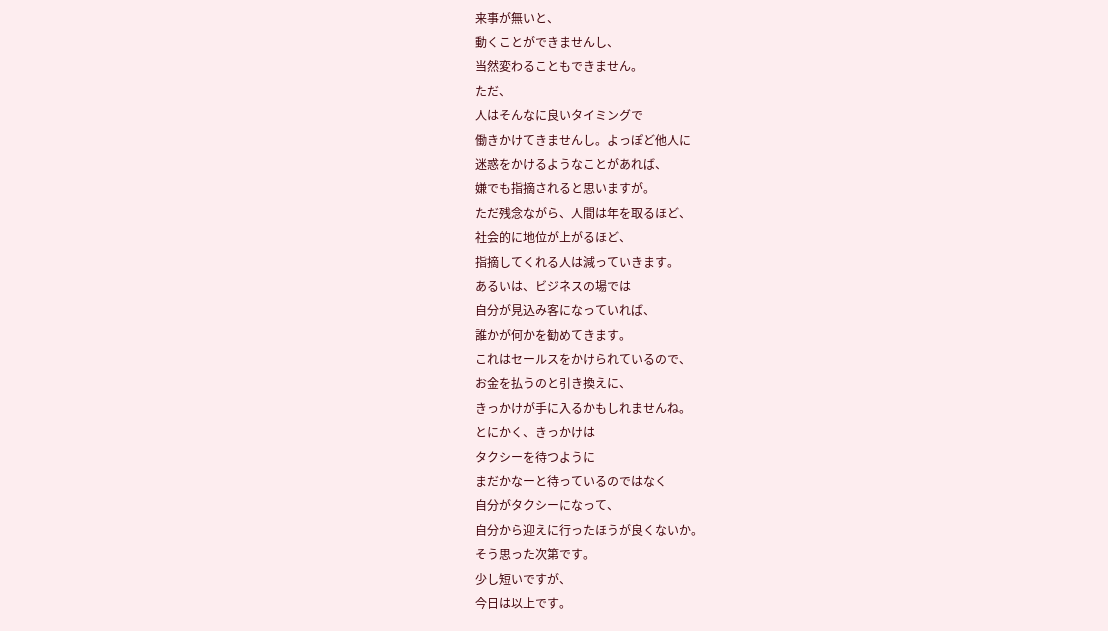来事が無いと、
動くことができませんし、
当然変わることもできません。
ただ、
人はそんなに良いタイミングで
働きかけてきませんし。よっぽど他人に
迷惑をかけるようなことがあれば、
嫌でも指摘されると思いますが。
ただ残念ながら、人間は年を取るほど、
社会的に地位が上がるほど、
指摘してくれる人は減っていきます。
あるいは、ビジネスの場では
自分が見込み客になっていれば、
誰かが何かを勧めてきます。
これはセールスをかけられているので、
お金を払うのと引き換えに、
きっかけが手に入るかもしれませんね。
とにかく、きっかけは
タクシーを待つように
まだかなーと待っているのではなく
自分がタクシーになって、
自分から迎えに行ったほうが良くないか。
そう思った次第です。
少し短いですが、
今日は以上です。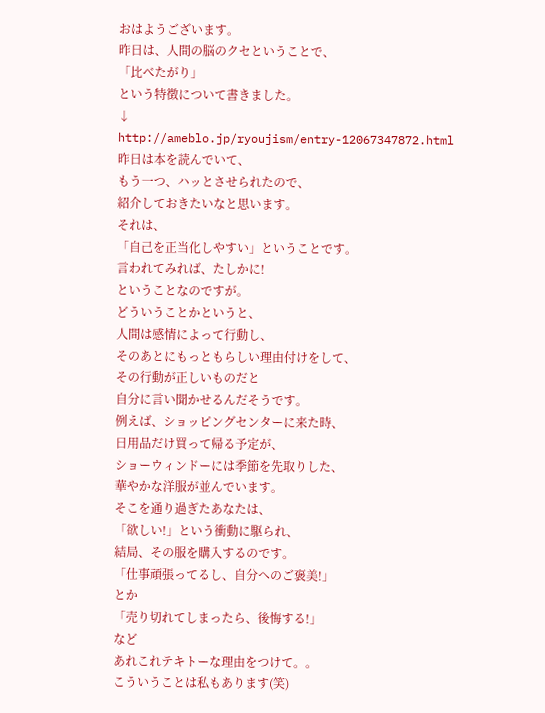おはようございます。
昨日は、人間の脳のクセということで、
「比べたがり」
という特徴について書きました。
↓
http://ameblo.jp/ryoujism/entry-12067347872.html昨日は本を読んでいて、
もう一つ、ハッとさせられたので、
紹介しておきたいなと思います。
それは、
「自己を正当化しやすい」ということです。
言われてみれば、たしかに!
ということなのですが。
どういうことかというと、
人間は感情によって行動し、
そのあとにもっともらしい理由付けをして、
その行動が正しいものだと
自分に言い聞かせるんだそうです。
例えば、ショッピングセンターに来た時、
日用品だけ買って帰る予定が、
ショーウィンドーには季節を先取りした、
華やかな洋服が並んでいます。
そこを通り過ぎたあなたは、
「欲しい!」という衝動に駆られ、
結局、その服を購入するのです。
「仕事頑張ってるし、自分へのご褒美!」
とか
「売り切れてしまったら、後悔する!」
など
あれこれテキトーな理由をつけて。。
こういうことは私もあります(笑)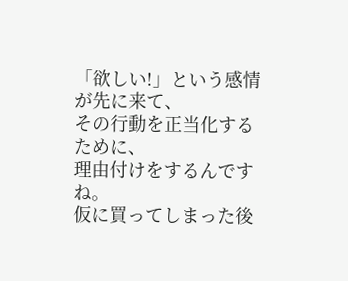「欲しい!」という感情が先に来て、
その行動を正当化するために、
理由付けをするんですね。
仮に買ってしまった後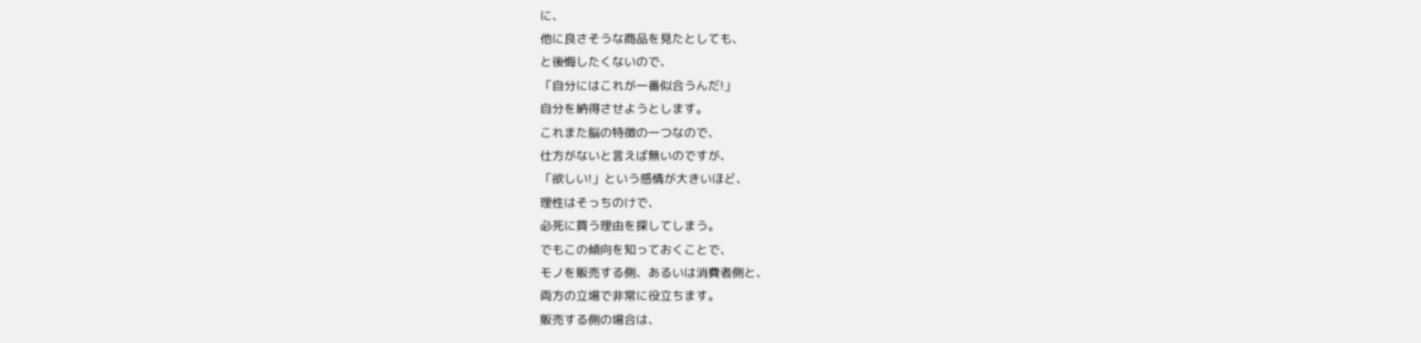に、
他に良さそうな商品を見たとしても、
と後悔したくないので、
「自分にはこれが一番似合うんだ!」
自分を納得させようとします。
これまた脳の特徴の一つなので、
仕方がないと言えば無いのですが、
「欲しい!」という感情が大きいほど、
理性はそっちのけで、
必死に買う理由を探してしまう。
でもこの傾向を知っておくことで、
モノを販売する側、あるいは消費者側と、
両方の立場で非常に役立ちます。
販売する側の場合は、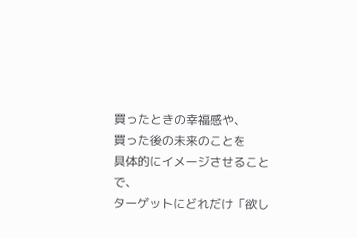買ったときの幸福感や、
買った後の未来のことを
具体的にイメージさせることで、
ターゲットにどれだけ「欲し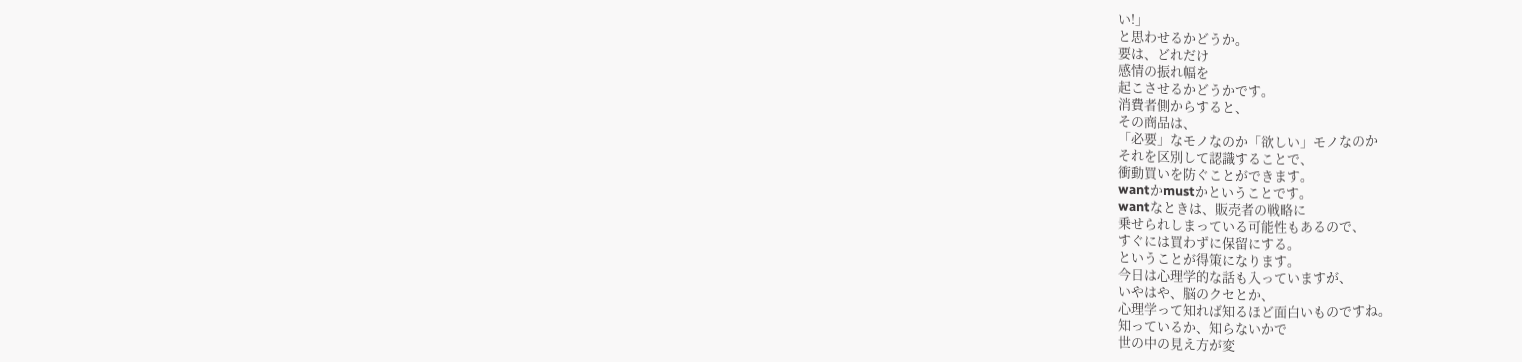い!」
と思わせるかどうか。
要は、どれだけ
感情の振れ幅を
起こさせるかどうかです。
消費者側からすると、
その商品は、
「必要」なモノなのか「欲しい」モノなのか
それを区別して認識することで、
衝動買いを防ぐことができます。
wantかmustかということです。
wantなときは、販売者の戦略に
乗せられしまっている可能性もあるので、
すぐには買わずに保留にする。
ということが得策になります。
今日は心理学的な話も入っていますが、
いやはや、脳のクセとか、
心理学って知れば知るほど面白いものですね。
知っているか、知らないかで
世の中の見え方が変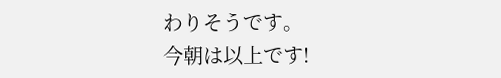わりそうです。
今朝は以上です!